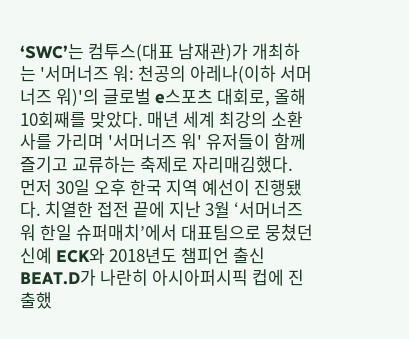‘SWC’는 컴투스(대표 남재관)가 개최하는 '서머너즈 워: 천공의 아레나(이하 서머너즈 워)'의 글로벌 e스포츠 대회로, 올해 10회째를 맞았다. 매년 세계 최강의 소환사를 가리며 '서머너즈 워' 유저들이 함께 즐기고 교류하는 축제로 자리매김했다.
먼저 30일 오후 한국 지역 예선이 진행됐다. 치열한 접전 끝에 지난 3월 ‘서머너즈 워 한일 슈퍼매치’에서 대표팀으로 뭉쳤던 신예 ECK와 2018년도 챔피언 출신 BEAT.D가 나란히 아시아퍼시픽 컵에 진출했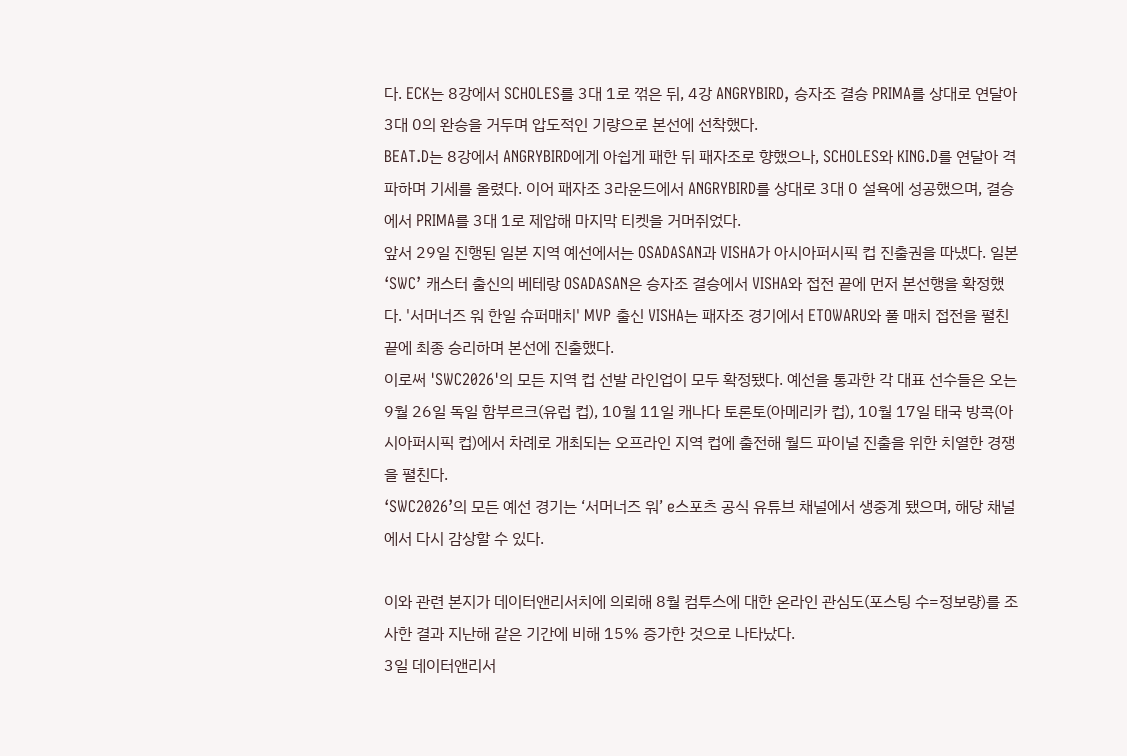다. ECK는 8강에서 SCHOLES를 3대 1로 꺾은 뒤, 4강 ANGRYBIRD, 승자조 결승 PRIMA를 상대로 연달아 3대 0의 완승을 거두며 압도적인 기량으로 본선에 선착했다.
BEAT.D는 8강에서 ANGRYBIRD에게 아쉽게 패한 뒤 패자조로 향했으나, SCHOLES와 KING.D를 연달아 격파하며 기세를 올렸다. 이어 패자조 3라운드에서 ANGRYBIRD를 상대로 3대 0 설욕에 성공했으며, 결승에서 PRIMA를 3대 1로 제압해 마지막 티켓을 거머쥐었다.
앞서 29일 진행된 일본 지역 예선에서는 OSADASAN과 VISHA가 아시아퍼시픽 컵 진출권을 따냈다. 일본 ‘SWC’ 캐스터 출신의 베테랑 OSADASAN은 승자조 결승에서 VISHA와 접전 끝에 먼저 본선행을 확정했다. '서머너즈 워 한일 슈퍼매치' MVP 출신 VISHA는 패자조 경기에서 ETOWARU와 풀 매치 접전을 펼친 끝에 최종 승리하며 본선에 진출했다.
이로써 'SWC2026'의 모든 지역 컵 선발 라인업이 모두 확정됐다. 예선을 통과한 각 대표 선수들은 오는 9월 26일 독일 함부르크(유럽 컵), 10월 11일 캐나다 토론토(아메리카 컵), 10월 17일 태국 방콕(아시아퍼시픽 컵)에서 차례로 개최되는 오프라인 지역 컵에 출전해 월드 파이널 진출을 위한 치열한 경쟁을 펼친다.
‘SWC2026’의 모든 예선 경기는 ‘서머너즈 워’ e스포츠 공식 유튜브 채널에서 생중계 됐으며, 해당 채널에서 다시 감상할 수 있다.

이와 관련 본지가 데이터앤리서치에 의뢰해 8월 컴투스에 대한 온라인 관심도(포스팅 수=정보량)를 조사한 결과 지난해 같은 기간에 비해 15% 증가한 것으로 나타났다.
3일 데이터앤리서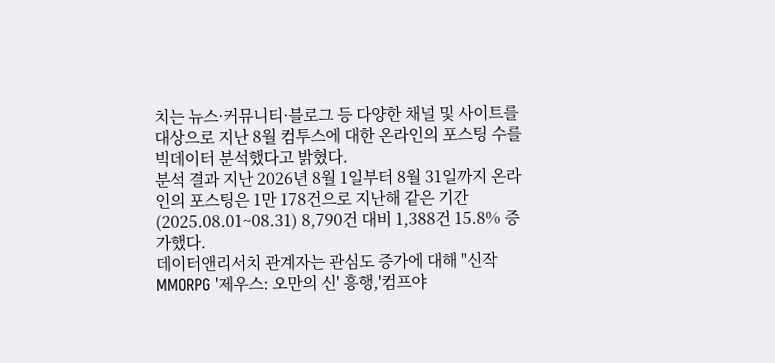치는 뉴스·커뮤니티·블로그 등 다양한 채널 및 사이트를 대상으로 지난 8월 컴투스에 대한 온라인의 포스팅 수를 빅데이터 분석했다고 밝혔다.
분석 결과 지난 2026년 8월 1일부터 8월 31일까지 온라인의 포스팅은 1만 178건으로 지난해 같은 기간(2025.08.01~08.31) 8,790건 대비 1,388건 15.8% 증가했다.
데이터앤리서치 관계자는 관심도 증가에 대해 "신작 MMORPG '제우스: 오만의 신' 흥행,'컴프야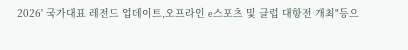2026' 국가대표 레전드 업데이트,오프라인 e스포츠 및 클럽 대항전 개최"등으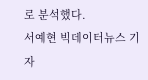로 분석했다.
서예현 빅데이터뉴스 기자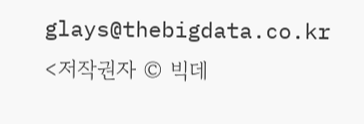glays@thebigdata.co.kr
<저작권자 © 빅데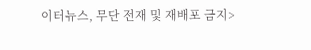이터뉴스, 무단 전재 및 재배포 금지>